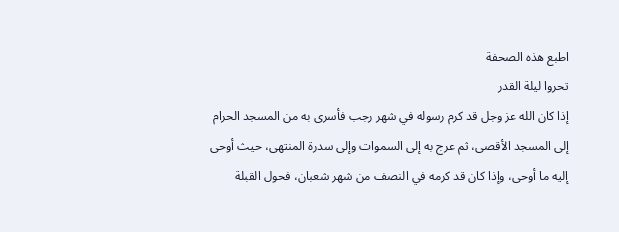اطبع هذه الصحفة
تحروا ليلة القدر
إذا كان الله عز وجل قد كرم رسوله في شهر رجب فأسرى به من المسجد الحرام إلى المسجد الأقصى، ثم عرج به إلى السموات وإلى سدرة المنتهى، حيث أوحى إليه ما أوحى، وإذا كان قد كرمه في النصف من شهر شعبان، فحول القبلة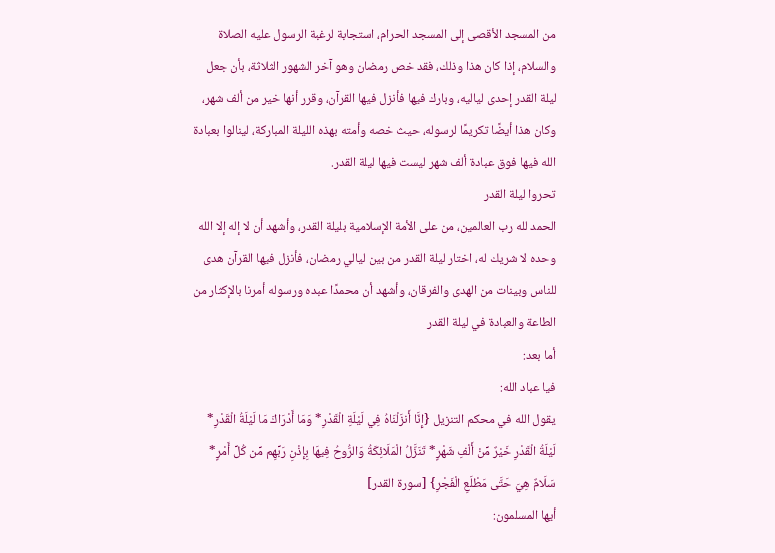من المسجد الأقصى إلى المسجد الحرام، استجابة لرغبة الرسول عليه الصلاة والسلام، إذا كان هذا وذلك، فقد خص رمضان وهو آخر الشهور الثلاثة، بأن جعل ليلة القدر إحدى لياليه، وبارك فيها فأنزل فيها القرآن، وقرر أنها خير من ألف شهر، وكان هذا أيضًا تكريمًا لرسوله، حيث خصه وأمته بهذه الليلة المباركة، لينالوا بعبادة الله فيها فوق عبادة ألف شهر ليست فيها ليلة القدر.
تحروا ليلة القدر
الحمد لله رب العالمين، من على الأمة الإسلامية بليلة القدر، وأشهد أن لا إله إلا الله وحده لا شريك له، اختار ليلة القدر من بين ليالي رمضان، فأنزل فيها القرآن هدى للناس وبينات من الهدى والفرقان، وأشهد أن محمدًا عبده ورسوله أمرنا بالإكثار من الطاعة والعبادة في ليلة القدر
أما بعد:
فيا عباد الله:
يقول الله في محكم التنزيل {إِنَّا أَنزَلْنَاهُ فِي لَيْلَةِ الْقَدْرِ* وَمَا أَدْرَاكَ مَا لَيْلَةُ الْقَدْرِ* لَيْلَةُ الْقَدْرِ خَيْرٌ مِّنْ أَلْفِ شَهْرٍ* تَنَزَّلُ الْمَلَائِكَةُ وَالرُّوحُ فِيهَا بِإِذْنِ رَبِّهِم مِّن كُلِّ أَمْرٍ* سَلَامٌ هِيَ حَتَّى مَطْلَعِ الْفَجْرِ} [سورة القدر]
أيها المسلمون: